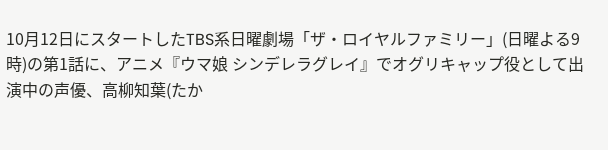10月12日にスタートしたTBS系日曜劇場「ザ・ロイヤルファミリー」(日曜よる9時)の第1話に、アニメ『ウマ娘 シンデレラグレイ』でオグリキャップ役として出演中の声優、高柳知葉(たか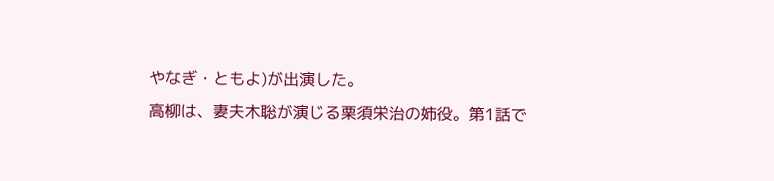やなぎ・ともよ)が出演した。
高柳は、妻夫木聡が演じる栗須栄治の姉役。第1話で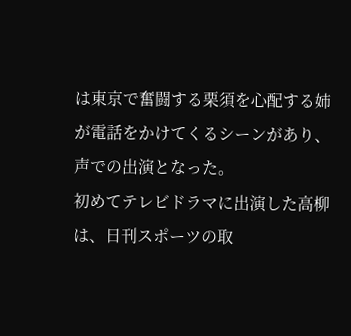は東京で奮闘する栗須を心配する姉が電話をかけてくるシーンがあり、声での出演となった。
初めてテレビドラマに出演した高柳は、日刊スポーツの取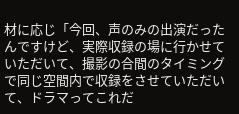材に応じ「今回、声のみの出演だったんですけど、実際収録の場に行かせていただいて、撮影の合間のタイミングで同じ空間内で収録をさせていただいて、ドラマってこれだ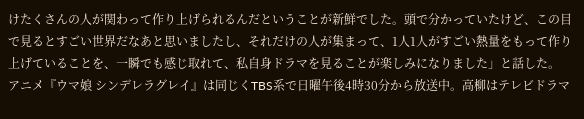けたくさんの人が関わって作り上げられるんだということが新鮮でした。頭で分かっていたけど、この目で見るとすごい世界だなあと思いましたし、それだけの人が集まって、1人1人がすごい熱量をもって作り上げていることを、一瞬でも感じ取れて、私自身ドラマを見ることが楽しみになりました」と話した。
アニメ『ウマ娘 シンデレラグレイ』は同じくTBS系で日曜午後4時30分から放送中。高柳はテレビドラマ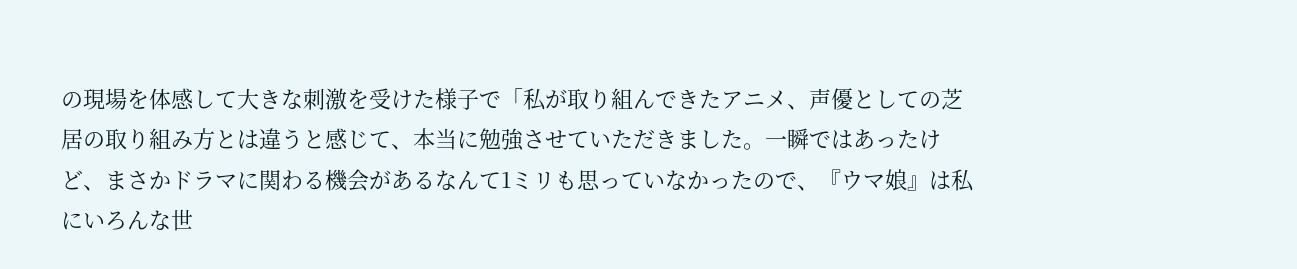の現場を体感して大きな刺激を受けた様子で「私が取り組んできたアニメ、声優としての芝居の取り組み方とは違うと感じて、本当に勉強させていただきました。一瞬ではあったけど、まさかドラマに関わる機会があるなんて1ミリも思っていなかったので、『ウマ娘』は私にいろんな世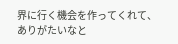界に行く機会を作ってくれて、ありがたいなと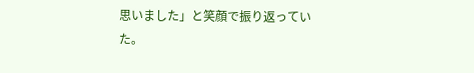思いました」と笑顔で振り返っていた。